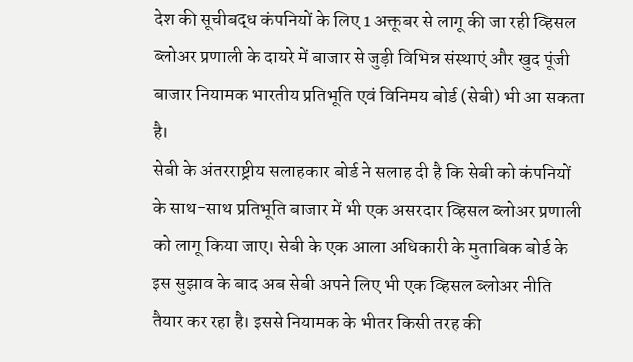देश की सूचीबद्ध कंपनियों के लिए 1 अक्तूबर से लागू की जा रही व्हिसल ब्लोअर प्रणाली के दायरे में बाजार से जुड़ी विभिन्न संस्थाएं और खुद पूंजी बाजार नियामक भारतीय प्रतिभूति एवं विनिमय बोर्ड (सेबी) भी आ सकता है।
सेबी के अंतरराष्ट्रीय सलाहकार बोर्ड ने सलाह दी है कि सेबी को कंपनियों के साथ-साथ प्रतिभूति बाजार में भी एक असरदार व्हिसल ब्लोअर प्रणाली को लागू किया जाए। सेबी के एक आला अधिकारी के मुताबिक बोर्ड के इस सुझाव के बाद अब सेबी अपने लिए भी एक व्हिसल ब्लोअर नीति तैयार कर रहा है। इससे नियामक के भीतर किसी तरह की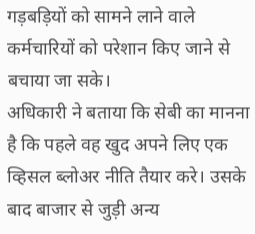गड़बड़ियों को सामने लाने वाले कर्मचारियों को परेशान किए जाने से बचाया जा सके।
अधिकारी ने बताया कि सेबी का मानना है कि पहले वह खुद अपने लिए एक व्हिसल ब्लोअर नीति तैयार करे। उसके बाद बाजार से जुड़ी अन्य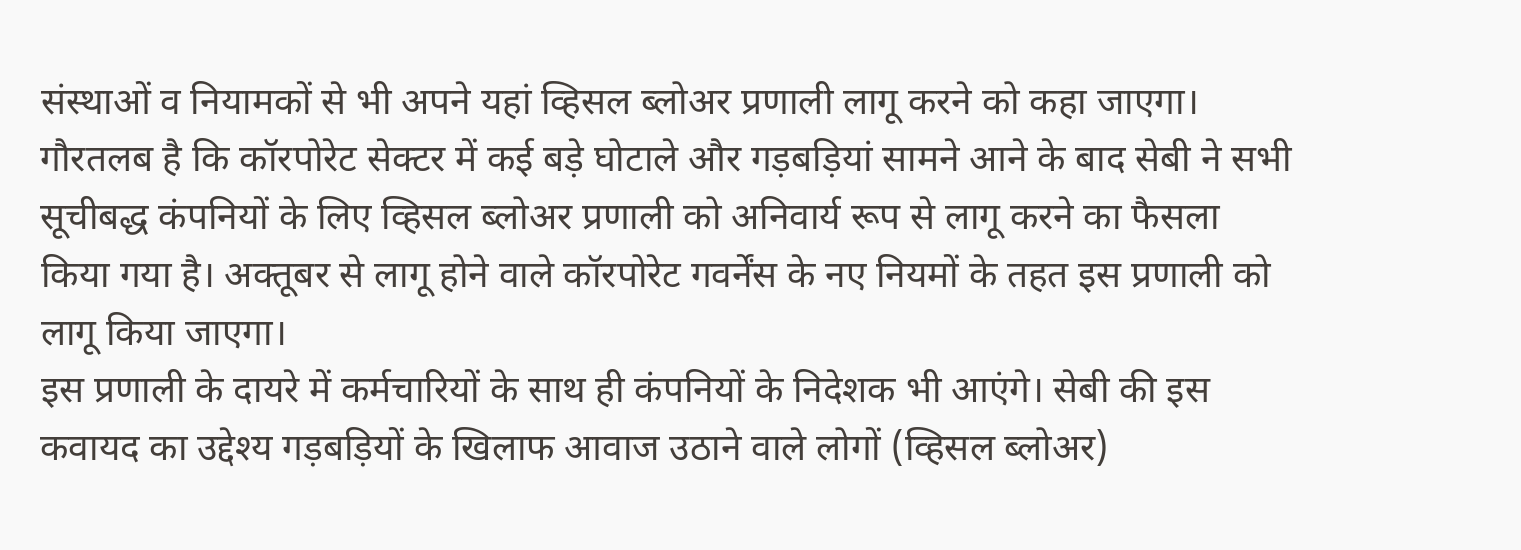संस्थाओं व नियामकों से भी अपने यहां व्हिसल ब्लोअर प्रणाली लागू करने को कहा जाएगा।
गौरतलब है कि कॉरपोरेट सेक्टर में कई बड़े घोटाले और गड़बड़ियां सामने आने के बाद सेबी ने सभी सूचीबद्ध कंपनियों के लिए व्हिसल ब्लोअर प्रणाली को अनिवार्य रूप से लागू करने का फैसला किया गया है। अक्तूबर से लागू होने वाले कॉरपोरेट गवर्नेंस के नए नियमों के तहत इस प्रणाली को लागू किया जाएगा।
इस प्रणाली के दायरे में कर्मचारियों के साथ ही कंपनियों के निदेशक भी आएंगे। सेबी की इस कवायद का उद्देश्य गड़बड़ियों के खिलाफ आवाज उठाने वाले लोगों (व्हिसल ब्लोअर)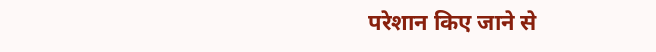परेशान किए जाने से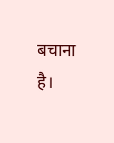बचाना है।